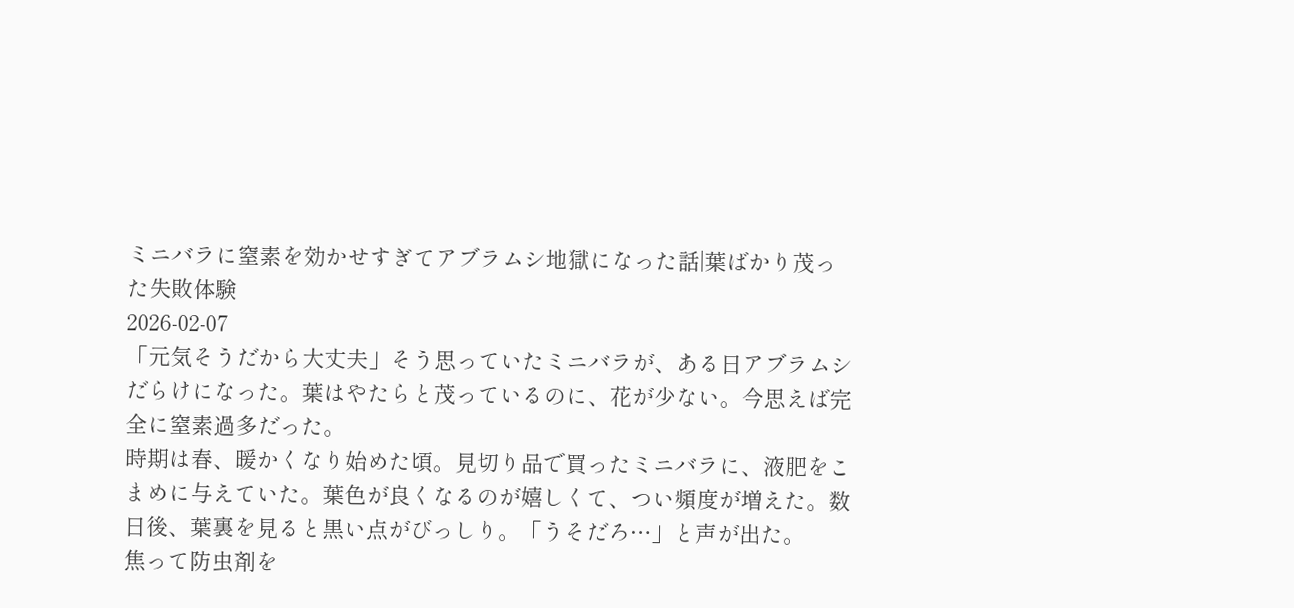ミニバラに窒素を効かせすぎてアブラムシ地獄になった話|葉ばかり茂った失敗体験
2026-02-07
「元気そうだから大丈夫」そう思っていたミニバラが、ある日アブラムシだらけになった。葉はやたらと茂っているのに、花が少ない。今思えば完全に窒素過多だった。
時期は春、暖かくなり始めた頃。見切り品で買ったミニバラに、液肥をこまめに与えていた。葉色が良くなるのが嬉しくて、つい頻度が増えた。数日後、葉裏を見ると黒い点がびっしり。「うそだろ…」と声が出た。
焦って防虫剤を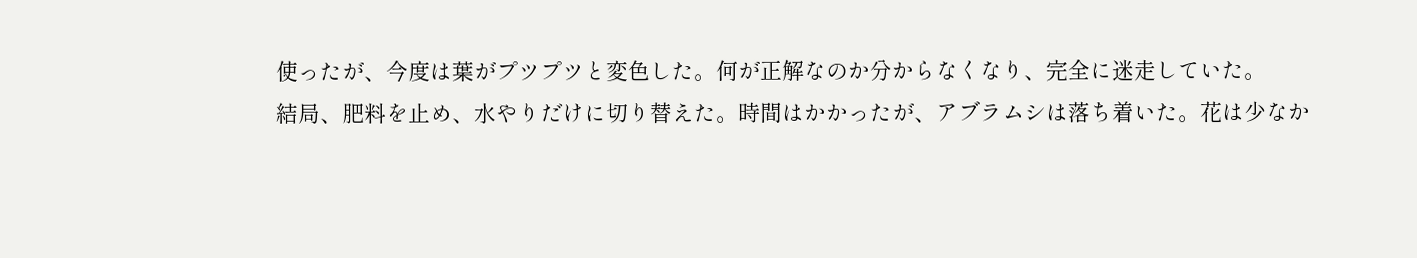使ったが、今度は葉がプツプツと変色した。何が正解なのか分からなくなり、完全に迷走していた。
結局、肥料を止め、水やりだけに切り替えた。時間はかかったが、アブラムシは落ち着いた。花は少なか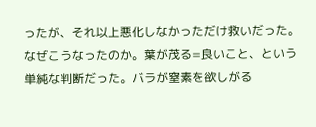ったが、それ以上悪化しなかっただけ救いだった。
なぜこうなったのか。葉が茂る=良いこと、という単純な判断だった。バラが窒素を欲しがる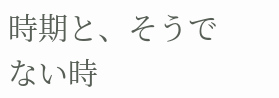時期と、そうでない時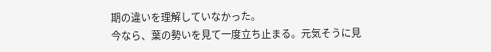期の違いを理解していなかった。
今なら、葉の勢いを見て一度立ち止まる。元気そうに見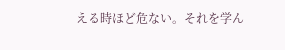える時ほど危ない。それを学ん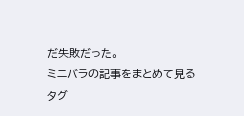だ失敗だった。
ミニバラの記事をまとめて見る
タグ